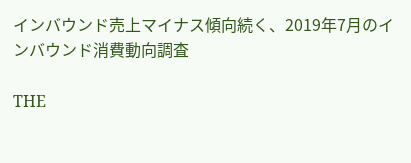インバウンド売上マイナス傾向続く、2019年7月のインバウンド消費動向調査

THE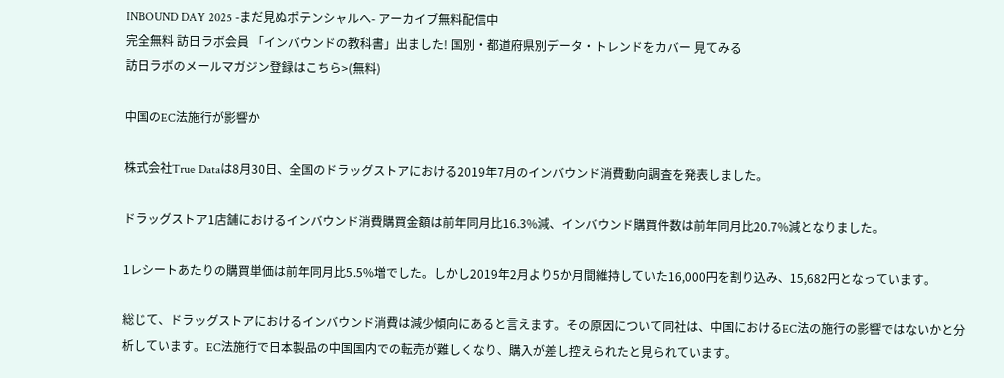INBOUND DAY 2025 -まだ見ぬポテンシャルへ- アーカイブ無料配信中
完全無料 訪日ラボ会員 「インバウンドの教科書」出ました! 国別・都道府県別データ・トレンドをカバー 見てみる
訪日ラボのメールマガジン登録はこちら>(無料)

中国のEC法施行が影響か

株式会社True Dataは8月30日、全国のドラッグストアにおける2019年7月のインバウンド消費動向調査を発表しました。

ドラッグストア1店舗におけるインバウンド消費購買金額は前年同月比16.3%減、インバウンド購買件数は前年同月比20.7%減となりました。

1レシートあたりの購買単価は前年同月比5.5%増でした。しかし2019年2月より5か月間維持していた16,000円を割り込み、15,682円となっています。

総じて、ドラッグストアにおけるインバウンド消費は減少傾向にあると言えます。その原因について同社は、中国におけるEC法の施行の影響ではないかと分析しています。EC法施行で日本製品の中国国内での転売が難しくなり、購入が差し控えられたと見られています。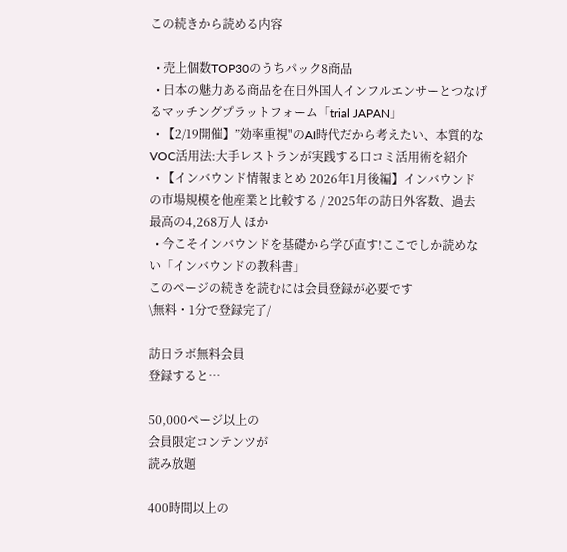この続きから読める内容

  • 売上個数TOP30のうちパック8商品
  • 日本の魅力ある商品を在日外国人インフルエンサーとつなげるマッチングプラットフォーム「trial JAPAN」
  • 【2/19開催】”効率重視"のAI時代だから考えたい、本質的なVOC活用法:大手レストランが実践する口コミ活用術を紹介
  • 【インバウンド情報まとめ 2026年1月後編】インバウンドの市場規模を他産業と比較する / 2025年の訪日外客数、過去最高の4,268万人 ほか
  • 今こそインバウンドを基礎から学び直す!ここでしか読めない「インバウンドの教科書」
このページの続きを読むには会員登録が必要です
\無料・1分で登録完了/

訪日ラボ無料会員
登録すると…

50,000ページ以上の
会員限定コンテンツが
読み放題

400時間以上の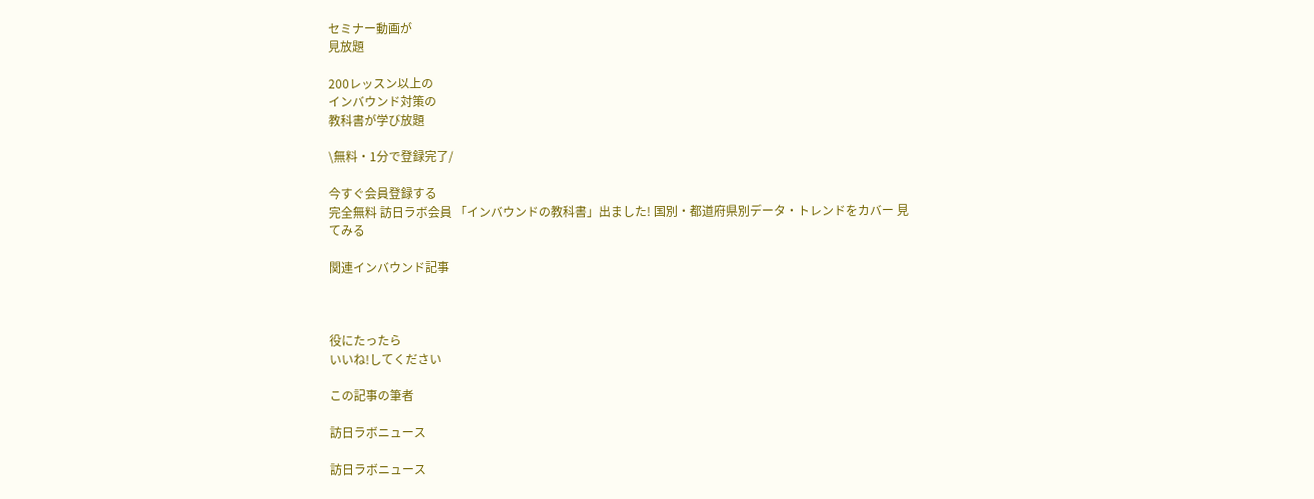セミナー動画が
見放題

200レッスン以上の
インバウンド対策の
教科書が学び放題

\無料・1分で登録完了/

今すぐ会員登録する
完全無料 訪日ラボ会員 「インバウンドの教科書」出ました! 国別・都道府県別データ・トレンドをカバー 見てみる

関連インバウンド記事



役にたったら
いいね!してください

この記事の筆者

訪日ラボニュース

訪日ラボニュース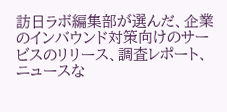訪日ラボ編集部が選んだ、企業のインバウンド対策向けのサービスのリリース、調査レポート、ニュースな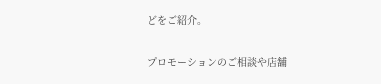どをご紹介。

プロモーションのご相談や店舗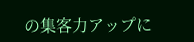の集客力アップに